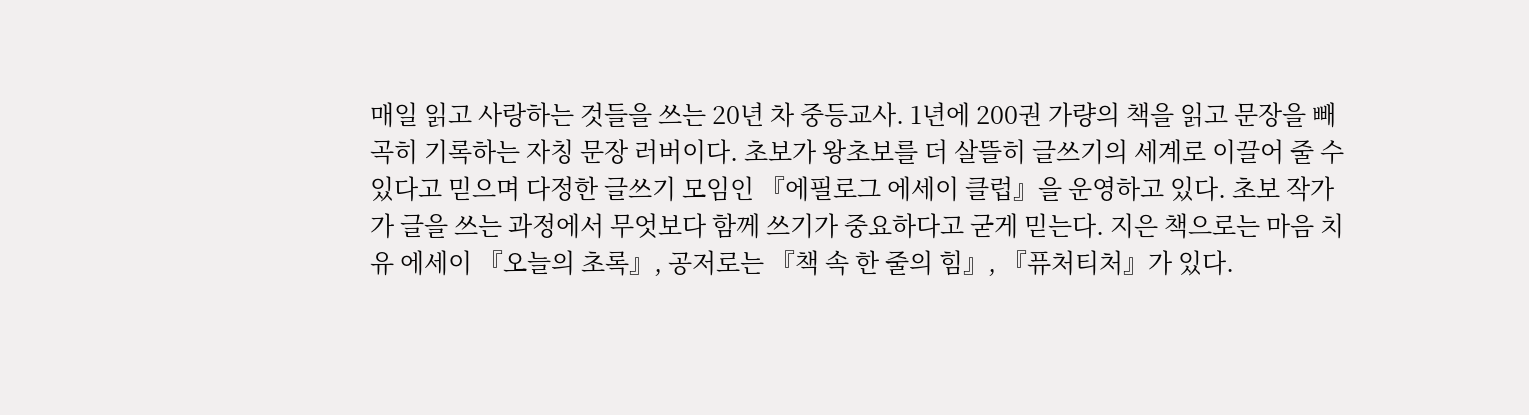매일 읽고 사랑하는 것들을 쓰는 20년 차 중등교사. 1년에 200권 가량의 책을 읽고 문장을 빼곡히 기록하는 자칭 문장 러버이다. 초보가 왕초보를 더 살뜰히 글쓰기의 세계로 이끌어 줄 수 있다고 믿으며 다정한 글쓰기 모임인 『에필로그 에세이 클럽』을 운영하고 있다. 초보 작가가 글을 쓰는 과정에서 무엇보다 함께 쓰기가 중요하다고 굳게 믿는다. 지은 책으로는 마음 치유 에세이 『오늘의 초록』, 공저로는 『책 속 한 줄의 힘』, 『퓨처티처』가 있다.